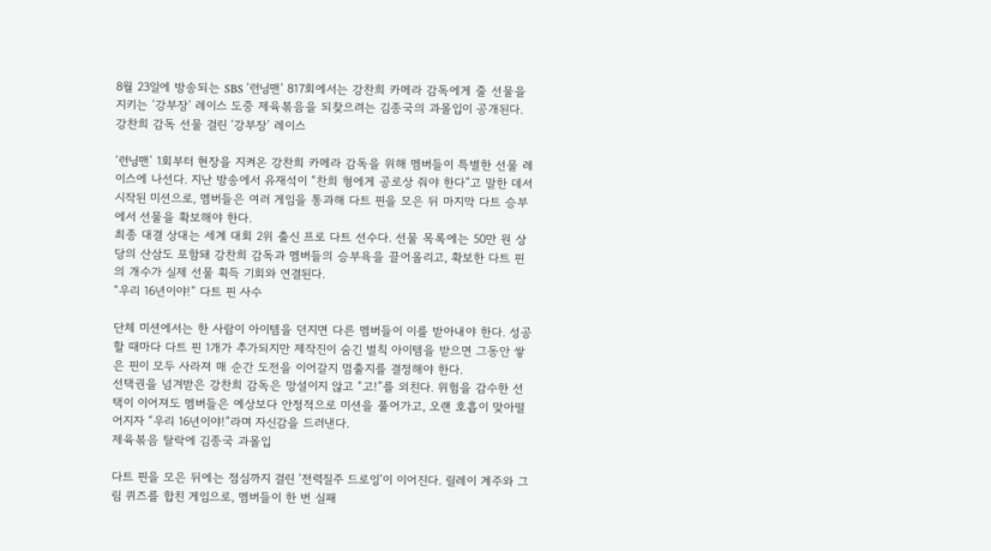8월 23일에 방송되는 SBS ‘런닝맨’ 817회에서는 강찬희 카메라 감독에게 줄 선물을 지키는 ‘강부장’ 레이스 도중 제육볶음을 되찾으려는 김종국의 과몰입이 공개된다.
강찬희 감독 선물 걸린 ‘강부장’ 레이스

‘런닝맨’ 1회부터 현장을 지켜온 강찬희 카메라 감독을 위해 멤버들이 특별한 선물 레이스에 나선다. 지난 방송에서 유재석이 “찬희 형에게 공로상 줘야 한다”고 말한 데서 시작된 미션으로, 멤버들은 여러 게임을 통과해 다트 핀을 모은 뒤 마지막 다트 승부에서 선물을 확보해야 한다.
최종 대결 상대는 세계 대회 2위 출신 프로 다트 선수다. 선물 목록에는 50만 원 상당의 산삼도 포함돼 강찬희 감독과 멤버들의 승부욕을 끌어올리고, 확보한 다트 핀의 개수가 실제 선물 획득 기회와 연결된다.
“우리 16년이야!” 다트 핀 사수

단체 미션에서는 한 사람이 아이템을 던지면 다른 멤버들이 이를 받아내야 한다. 성공할 때마다 다트 핀 1개가 추가되지만 제작진이 숨긴 벌칙 아이템을 받으면 그동안 쌓은 핀이 모두 사라져 매 순간 도전을 이어갈지 멈출지를 결정해야 한다.
선택권을 넘겨받은 강찬희 감독은 망설이지 않고 “고!”를 외친다. 위험을 감수한 선택이 이어져도 멤버들은 예상보다 안정적으로 미션을 풀어가고, 오랜 호흡이 맞아떨어지자 “우리 16년이야!”라며 자신감을 드러낸다.
제육볶음 탈락에 김종국 과몰입

다트 핀을 모은 뒤에는 점심까지 걸린 ‘전력질주 드로잉’이 이어진다. 릴레이 계주와 그림 퀴즈를 합친 게임으로, 멤버들이 한 번 실패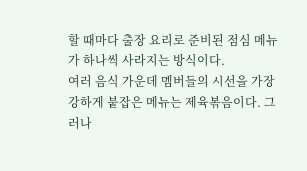할 때마다 출장 요리로 준비된 점심 메뉴가 하나씩 사라지는 방식이다.
여러 음식 가운데 멤버들의 시선을 가장 강하게 붙잡은 메뉴는 제육볶음이다. 그러나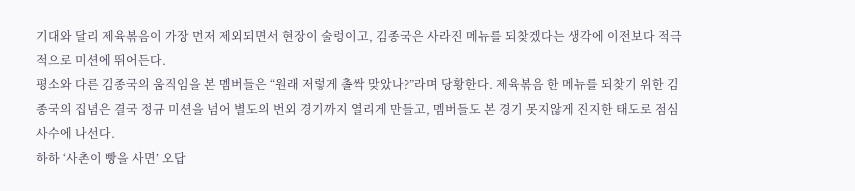기대와 달리 제육볶음이 가장 먼저 제외되면서 현장이 술렁이고, 김종국은 사라진 메뉴를 되찾겠다는 생각에 이전보다 적극적으로 미션에 뛰어든다.
평소와 다른 김종국의 움직임을 본 멤버들은 “원래 저렇게 촐싹 맞았나?”라며 당황한다. 제육볶음 한 메뉴를 되찾기 위한 김종국의 집념은 결국 정규 미션을 넘어 별도의 번외 경기까지 열리게 만들고, 멤버들도 본 경기 못지않게 진지한 태도로 점심 사수에 나선다.
하하 ‘사촌이 빵을 사면’ 오답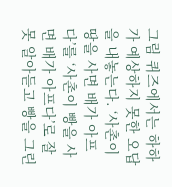그림 퀴즈에서는 하하가 예상하지 못한 오답을 내놓는다. ‘사촌이 땅을 사면 배가 아프다’를 ‘사촌이 빵을 사면 배가 아프다’로 잘못 알아듣고 빵을 그린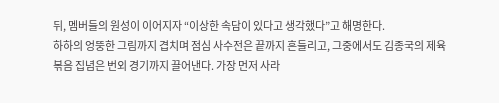뒤, 멤버들의 원성이 이어지자 “이상한 속담이 있다고 생각했다”고 해명한다.
하하의 엉뚱한 그림까지 겹치며 점심 사수전은 끝까지 흔들리고, 그중에서도 김종국의 제육볶음 집념은 번외 경기까지 끌어낸다. 가장 먼저 사라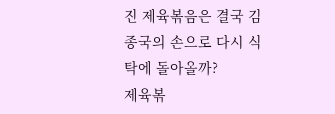진 제육볶음은 결국 김종국의 손으로 다시 식탁에 돌아올까?
제육볶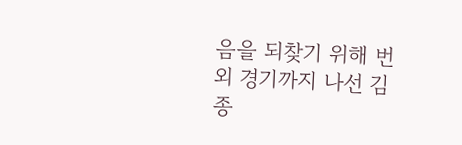음을 되찾기 위해 번외 경기까지 나선 김종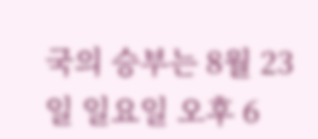국의 승부는 8월 23일 일요일 오후 6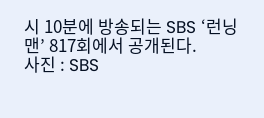시 10분에 방송되는 SBS ‘런닝맨’ 817회에서 공개된다.
사진 : SBS